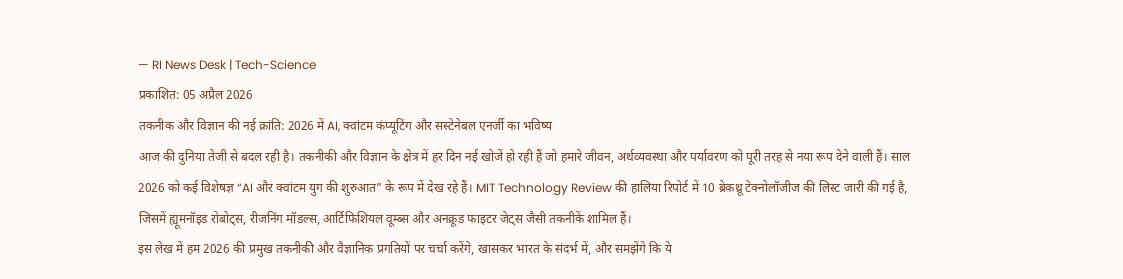— RI News Desk | Tech-Science
प्रकाशित: 05 अप्रैल 2026
तकनीक और विज्ञान की नई क्रांति: 2026 में AI, क्वांटम कंप्यूटिंग और सस्टेनेबल एनर्जी का भविष्य
आज की दुनिया तेजी से बदल रही है। तकनीकी और विज्ञान के क्षेत्र में हर दिन नई खोजें हो रही हैं जो हमारे जीवन, अर्थव्यवस्था और पर्यावरण को पूरी तरह से नया रूप देने वाली हैं। साल 2026 को कई विशेषज्ञ “AI और क्वांटम युग की शुरुआत” के रूप में देख रहे हैं। MIT Technology Review की हालिया रिपोर्ट में 10 ब्रेकथ्रू टेक्नोलॉजीज की लिस्ट जारी की गई है, जिसमें ह्यूमनॉइड रोबोट्स, रीजनिंग मॉडल्स, आर्टिफिशियल वूम्ब्स और अनक्रूड फाइटर जेट्स जैसी तकनीकें शामिल हैं।
इस लेख में हम 2026 की प्रमुख तकनीकी और वैज्ञानिक प्रगतियों पर चर्चा करेंगे, खासकर भारत के संदर्भ में, और समझेंगे कि ये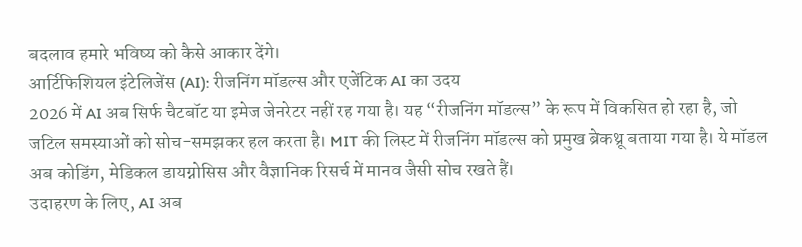बदलाव हमारे भविष्य को कैसे आकार देंगे।
आर्टिफिशियल इंटेलिजेंस (AI): रीजनिंग मॉडल्स और एजेंटिक AI का उदय
2026 में AI अब सिर्फ चैटबॉट या इमेज जेनरेटर नहीं रह गया है। यह “रीजनिंग मॉडल्स” के रूप में विकसित हो रहा है, जो जटिल समस्याओं को सोच-समझकर हल करता है। MIT की लिस्ट में रीजनिंग मॉडल्स को प्रमुख ब्रेकथ्रू बताया गया है। ये मॉडल अब कोडिंग, मेडिकल डायग्नोसिस और वैज्ञानिक रिसर्च में मानव जैसी सोच रखते हैं।
उदाहरण के लिए, AI अब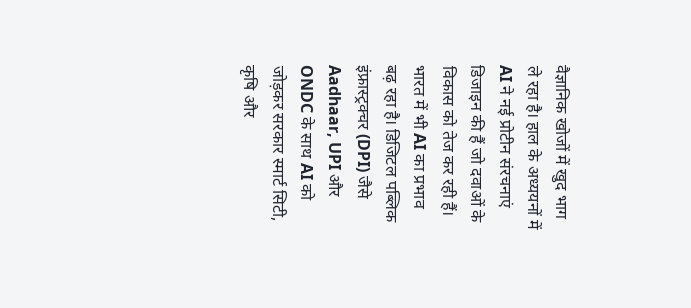वैज्ञानिक खोजों में खुद भाग ले रहा है। हाल के अध्ययनों में AI ने नई प्रोटीन संरचनाएं डिजाइन की हैं जो दवाओं के विकास को तेज कर रही हैं। भारत में भी AI का प्रभाव बढ़ रहा है। डिजिटल पब्लिक इंफ्रास्ट्रक्चर (DPI) जैसे Aadhaar, UPI और ONDC के साथ AI को जोड़कर सरकार स्मार्ट सिटी, कृषि और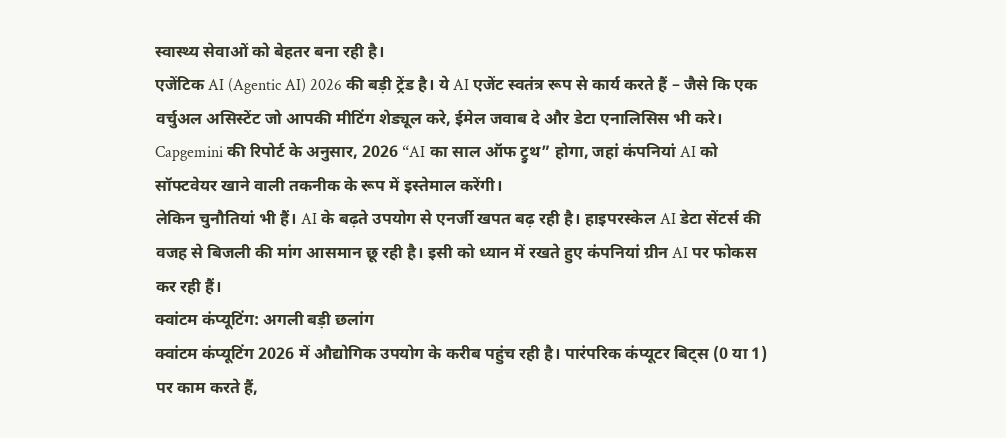स्वास्थ्य सेवाओं को बेहतर बना रही है।
एजेंटिक AI (Agentic AI) 2026 की बड़ी ट्रेंड है। ये AI एजेंट स्वतंत्र रूप से कार्य करते हैं – जैसे कि एक वर्चुअल असिस्टेंट जो आपकी मीटिंग शेड्यूल करे, ईमेल जवाब दे और डेटा एनालिसिस भी करे। Capgemini की रिपोर्ट के अनुसार, 2026 “AI का साल ऑफ ट्रुथ” होगा, जहां कंपनियां AI को सॉफ्टवेयर खाने वाली तकनीक के रूप में इस्तेमाल करेंगी।
लेकिन चुनौतियां भी हैं। AI के बढ़ते उपयोग से एनर्जी खपत बढ़ रही है। हाइपरस्केल AI डेटा सेंटर्स की वजह से बिजली की मांग आसमान छू रही है। इसी को ध्यान में रखते हुए कंपनियां ग्रीन AI पर फोकस कर रही हैं।
क्वांटम कंप्यूटिंग: अगली बड़ी छलांग
क्वांटम कंप्यूटिंग 2026 में औद्योगिक उपयोग के करीब पहुंच रही है। पारंपरिक कंप्यूटर बिट्स (0 या 1) पर काम करते हैं,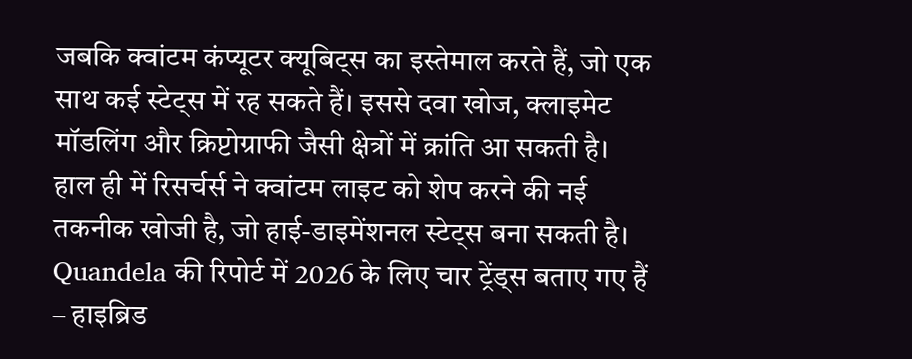जबकि क्वांटम कंप्यूटर क्यूबिट्स का इस्तेमाल करते हैं, जो एक साथ कई स्टेट्स में रह सकते हैं। इससे दवा खोज, क्लाइमेट मॉडलिंग और क्रिप्टोग्राफी जैसी क्षेत्रों में क्रांति आ सकती है।
हाल ही में रिसर्चर्स ने क्वांटम लाइट को शेप करने की नई तकनीक खोजी है, जो हाई-डाइमेंशनल स्टेट्स बना सकती है। Quandela की रिपोर्ट में 2026 के लिए चार ट्रेंड्स बताए गए हैं – हाइब्रिड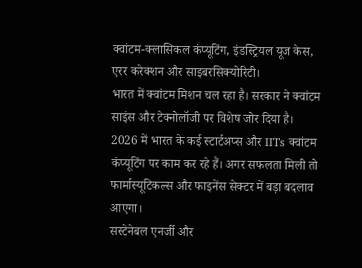क्वांटम-क्लासिकल कंप्यूटिंग, इंडस्ट्रियल यूज केस, एरर करेक्शन और साइबरसिक्योरिटी।
भारत में क्वांटम मिशन चल रहा है। सरकार ने क्वांटम साइंस और टेक्नोलॉजी पर विशेष जोर दिया है। 2026 में भारत के कई स्टार्टअप्स और IITs क्वांटम कंप्यूटिंग पर काम कर रहे हैं। अगर सफलता मिली तो फार्मास्यूटिकल्स और फाइनेंस सेक्टर में बड़ा बदलाव आएगा।
सस्टेनेबल एनर्जी और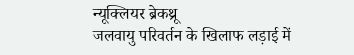न्यूक्लियर ब्रेकथ्रू
जलवायु परिवर्तन के खिलाफ लड़ाई में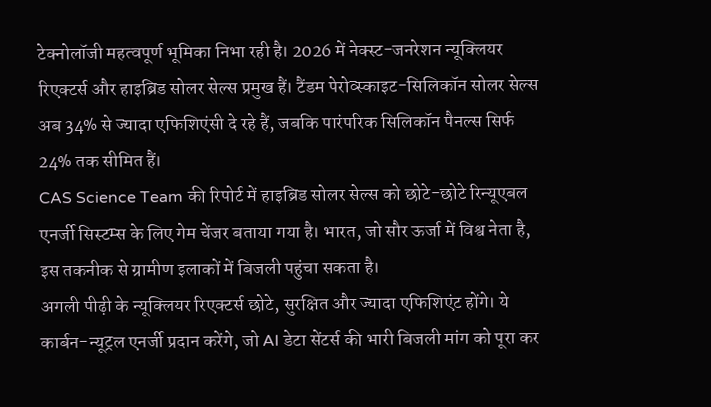टेक्नोलॉजी महत्वपूर्ण भूमिका निभा रही है। 2026 में नेक्स्ट-जनरेशन न्यूक्लियर रिएक्टर्स और हाइब्रिड सोलर सेल्स प्रमुख हैं। टैंडम पेरोव्स्काइट-सिलिकॉन सोलर सेल्स अब 34% से ज्यादा एफिशिएंसी दे रहे हैं, जबकि पारंपरिक सिलिकॉन पैनल्स सिर्फ 24% तक सीमित हैं।
CAS Science Team की रिपोर्ट में हाइब्रिड सोलर सेल्स को छोटे-छोटे रिन्यूएबल एनर्जी सिस्टम्स के लिए गेम चेंजर बताया गया है। भारत, जो सौर ऊर्जा में विश्व नेता है, इस तकनीक से ग्रामीण इलाकों में बिजली पहुंचा सकता है।
अगली पीढ़ी के न्यूक्लियर रिएक्टर्स छोटे, सुरक्षित और ज्यादा एफिशिएंट होंगे। ये कार्बन-न्यूट्रल एनर्जी प्रदान करेंगे, जो AI डेटा सेंटर्स की भारी बिजली मांग को पूरा कर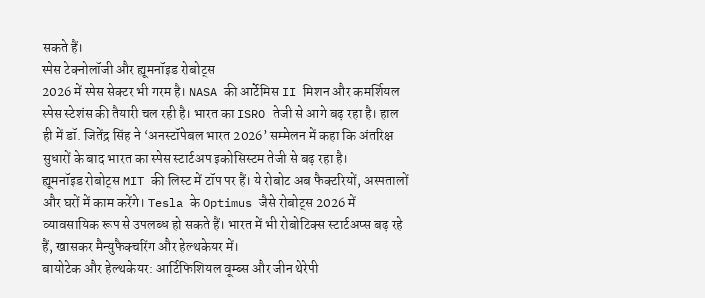सकते हैं।
स्पेस टेक्नोलॉजी और ह्यूमनॉइड रोबोट्स
2026 में स्पेस सेक्टर भी गरम है। NASA की आर्टेमिस II मिशन और कमर्शियल स्पेस स्टेशंस की तैयारी चल रही है। भारत का ISRO तेजी से आगे बढ़ रहा है। हाल ही में डॉ. जितेंद्र सिंह ने ‘अनस्टॉपेबल भारत 2026’ सम्मेलन में कहा कि अंतरिक्ष सुधारों के बाद भारत का स्पेस स्टार्टअप इकोसिस्टम तेजी से बढ़ रहा है।
ह्यूमनॉइड रोबोट्स MIT की लिस्ट में टॉप पर हैं। ये रोबोट अब फैक्टरियों, अस्पतालों और घरों में काम करेंगे। Tesla के Optimus जैसे रोबोट्स 2026 में व्यावसायिक रूप से उपलब्ध हो सकते हैं। भारत में भी रोबोटिक्स स्टार्टअप्स बढ़ रहे हैं, खासकर मैन्युफैक्चरिंग और हेल्थकेयर में।
बायोटेक और हेल्थकेयर: आर्टिफिशियल वूम्ब्स और जीन थेरेपी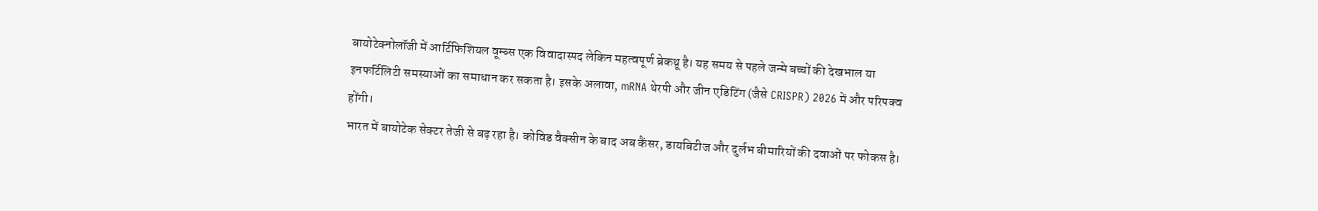बायोटेक्नोलॉजी में आर्टिफिशियल वूम्ब्स एक विवादास्पद लेकिन महत्वपूर्ण ब्रेकथ्रू है। यह समय से पहले जन्मे बच्चों की देखभाल या इनफर्टिलिटी समस्याओं का समाधान कर सकता है। इसके अलावा, mRNA थेरपी और जीन एडिटिंग (जैसे CRISPR) 2026 में और परिपक्व होंगी।
भारत में बायोटेक सेक्टर तेजी से बढ़ रहा है। कोविड वैक्सीन के बाद अब कैंसर, डायबिटीज और दुर्लभ बीमारियों की दवाओं पर फोकस है।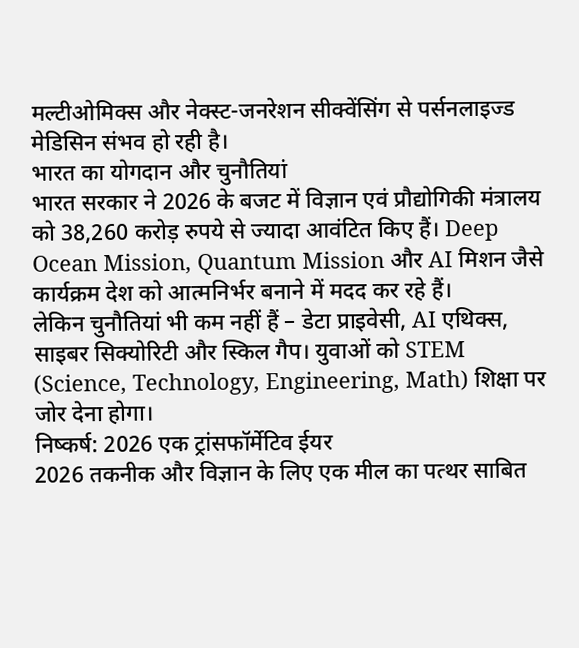मल्टीओमिक्स और नेक्स्ट-जनरेशन सीक्वेंसिंग से पर्सनलाइज्ड मेडिसिन संभव हो रही है।
भारत का योगदान और चुनौतियां
भारत सरकार ने 2026 के बजट में विज्ञान एवं प्रौद्योगिकी मंत्रालय को 38,260 करोड़ रुपये से ज्यादा आवंटित किए हैं। Deep Ocean Mission, Quantum Mission और AI मिशन जैसे कार्यक्रम देश को आत्मनिर्भर बनाने में मदद कर रहे हैं।
लेकिन चुनौतियां भी कम नहीं हैं – डेटा प्राइवेसी, AI एथिक्स, साइबर सिक्योरिटी और स्किल गैप। युवाओं को STEM (Science, Technology, Engineering, Math) शिक्षा पर जोर देना होगा।
निष्कर्ष: 2026 एक ट्रांसफॉर्मेटिव ईयर
2026 तकनीक और विज्ञान के लिए एक मील का पत्थर साबित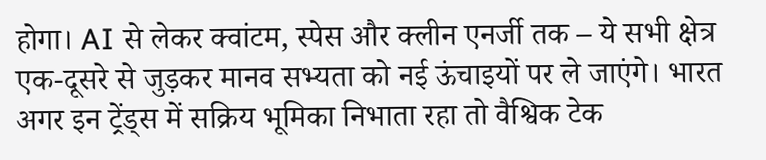होगा। AI से लेकर क्वांटम, स्पेस और क्लीन एनर्जी तक – ये सभी क्षेत्र एक-दूसरे से जुड़कर मानव सभ्यता को नई ऊंचाइयों पर ले जाएंगे। भारत अगर इन ट्रेंड्स में सक्रिय भूमिका निभाता रहा तो वैश्विक टेक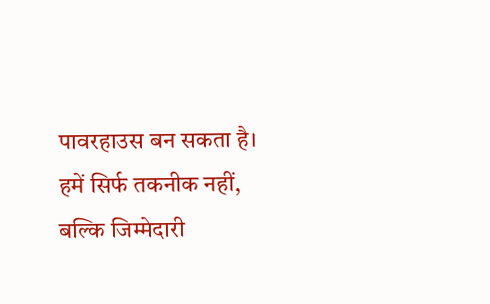पावरहाउस बन सकता है।
हमें सिर्फ तकनीक नहीं, बल्कि जिम्मेदारी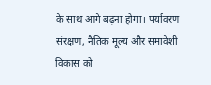के साथ आगे बढ़ना होगा। पर्यावरण संरक्षण, नैतिक मूल्य और समावेशी विकास को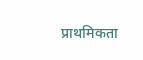प्राथमिकता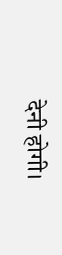देनी होगी।